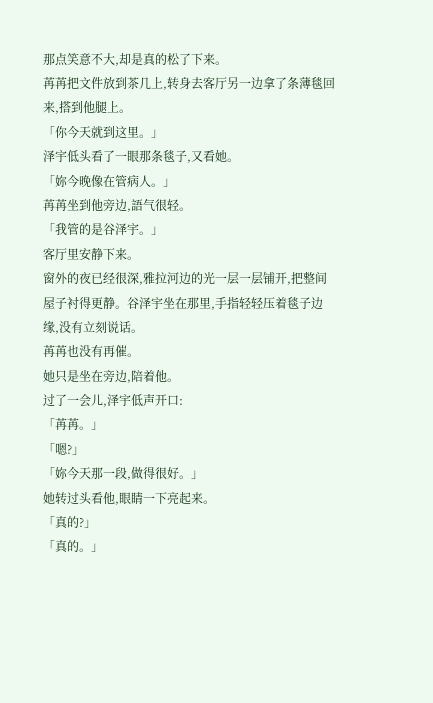那点笑意不大,却是真的松了下来。
苒苒把文件放到茶几上,转身去客厅另一边拿了条薄毯回来,搭到他腿上。
「你今天就到这里。」
泽宇低头看了一眼那条毯子,又看她。
「妳今晚像在管病人。」
苒苒坐到他旁边,語气很轻。
「我管的是谷泽宇。」
客厅里安静下来。
窗外的夜已经很深,雅拉河边的光一层一层铺开,把整间屋子衬得更静。谷泽宇坐在那里,手指轻轻压着毯子边缘,没有立刻说话。
苒苒也没有再催。
她只是坐在旁边,陪着他。
过了一会儿,泽宇低声开口:
「苒苒。」
「嗯?」
「妳今天那一段,做得很好。」
她转过头看他,眼睛一下亮起来。
「真的?」
「真的。」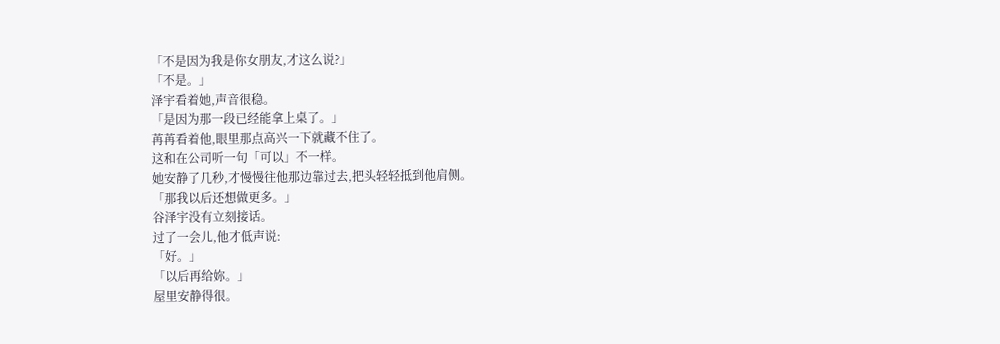「不是因为我是你女朋友,才这么说?」
「不是。」
泽宇看着她,声音很稳。
「是因为那一段已经能拿上桌了。」
苒苒看着他,眼里那点高兴一下就藏不住了。
这和在公司听一句「可以」不一样。
她安静了几秒,才慢慢往他那边靠过去,把头轻轻抵到他肩侧。
「那我以后还想做更多。」
谷泽宇没有立刻接话。
过了一会儿,他才低声说:
「好。」
「以后再给妳。」
屋里安静得很。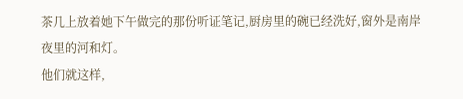茶几上放着她下午做完的那份听证笔记,厨房里的碗已经洗好,窗外是南岸夜里的河和灯。
他们就这样,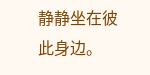静静坐在彼此身边。